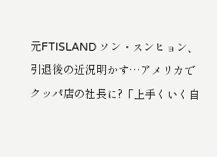元FTISLAND ソン・スンヒョン、引退後の近況明かす…アメリカでクッパ店の社長に?「上手くいく自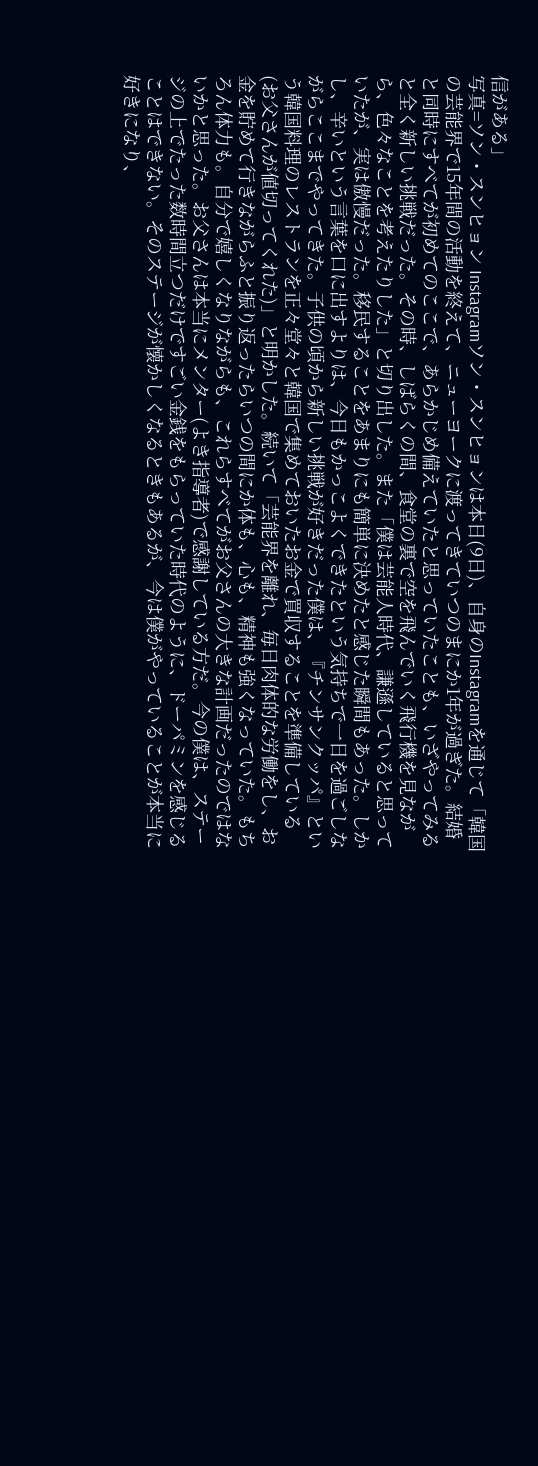信がある」
写真=ソン・スンヒョン Instagramソン・スンヒョンは本日(9日)、自身のInstagramを通じて「韓国の芸能界で15年間の活動を終えて、ニューヨークに渡ってきていつのまにか1年が過ぎた。結婚と同時にすべてが初めてのここで、あらかじめ備えていたと思っていたことも、いざやってみると全く新しい挑戦だった。その時、しばらくの間、食堂の裏で空を飛んでいく飛行機を見ながら、色々なことを考えたりした」と切り出した。また「僕は芸能人時代、謙遜していると思っていたが、実は傲慢だった。移民することをあまりにも簡単に決めたと感じた瞬間もあった。しかし、辛いという言葉を口に出すよりは、今日もかっこよくできたという気持ちで一日を過ごしながらここまでやってきた。子供の頃から新しい挑戦が好きだった僕は、『チンサンクッパ』という韓国料理のレストランを正々堂々と韓国で集めておいたお金で買収することを準備している(お父さんが値切ってくれた)」と明かした。続いて「芸能界を離れ、毎日肉体的な労働をし、お金を貯めて行きながらふと振り返ったらいつの間にか体も、心も、精神も強くなっていた。もちろん体力も。自分で嬉しくなりながらも、これらすべてがお父さんの大きな計画だったのではないかと思った。お父さんは本当にメンター(よき指導者)で感謝している方だ。今の僕は、ステージの上でたった数時間立つだけですごい金銭をもらっていた時代のように、ドーパミンを感じることはできない。そのステージが懐かしくなるときもあるが、今は僕がやっていることが本当に好きになり、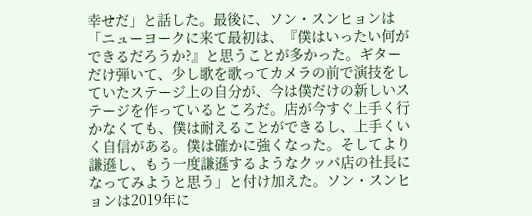幸せだ」と話した。最後に、ソン・スンヒョンは「ニューヨークに来て最初は、『僕はいったい何ができるだろうか?』と思うことが多かった。ギターだけ弾いて、少し歌を歌ってカメラの前で演技をしていたステージ上の自分が、今は僕だけの新しいステージを作っているところだ。店が今すぐ上手く行かなくても、僕は耐えることができるし、上手くいく自信がある。僕は確かに強くなった。そしてより謙遜し、もう一度謙遜するようなクッパ店の社長になってみようと思う」と付け加えた。ソン・スンヒョンは2019年に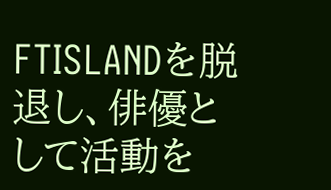FTISLANDを脱退し、俳優として活動を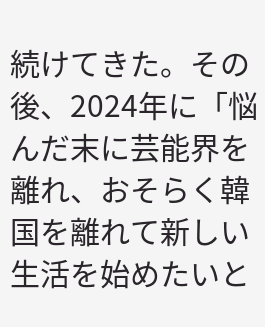続けてきた。その後、2024年に「悩んだ末に芸能界を離れ、おそらく韓国を離れて新しい生活を始めたいと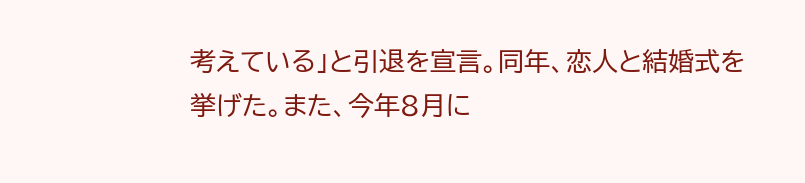考えている」と引退を宣言。同年、恋人と結婚式を挙げた。また、今年8月に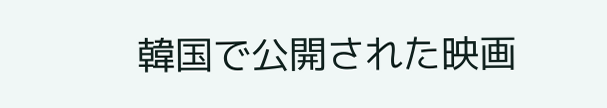韓国で公開された映画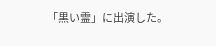「黒い霊」に出演した。